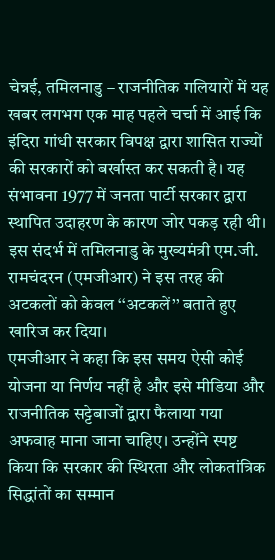चेन्नई, तमिलनाडु – राजनीतिक गलियारों में यह खबर लगभग एक माह पहले चर्चा में आई कि इंदिरा गांधी सरकार विपक्ष द्वारा शासित राज्यों की सरकारों को बर्खास्त कर सकती है। यह संभावना 1977 में जनता पार्टी सरकार द्वारा स्थापित उदाहरण के कारण जोर पकड़ रही थी। इस संदर्भ में तमिलनाडु के मुख्यमंत्री एम.जी. रामचंदरन (एमजीआर) ने इस तरह की अटकलों को केवल ‘‘अटकलें’’ बताते हुए खारिज कर दिया।
एमजीआर ने कहा कि इस समय ऐसी कोई योजना या निर्णय नहीं है और इसे मीडिया और राजनीतिक सट्टेबाजों द्वारा फैलाया गया अफवाह माना जाना चाहिए। उन्होंने स्पष्ट किया कि सरकार की स्थिरता और लोकतांत्रिक सिद्धांतों का सम्मान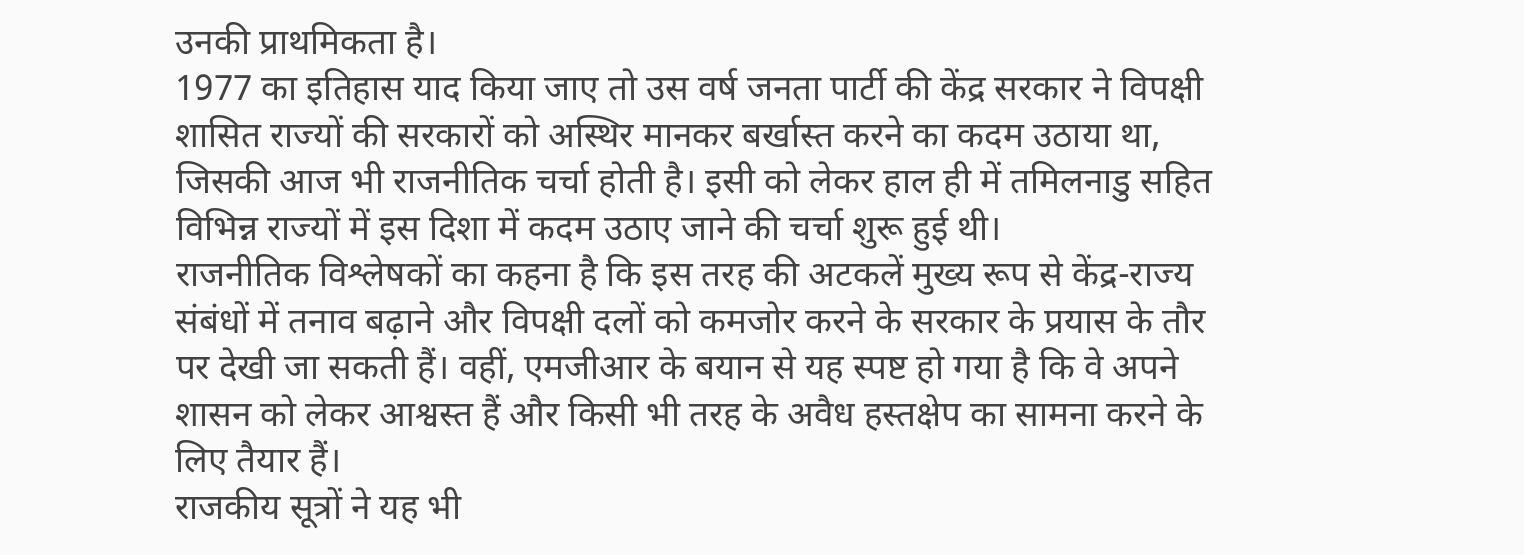उनकी प्राथमिकता है।
1977 का इतिहास याद किया जाए तो उस वर्ष जनता पार्टी की केंद्र सरकार ने विपक्षी शासित राज्यों की सरकारों को अस्थिर मानकर बर्खास्त करने का कदम उठाया था, जिसकी आज भी राजनीतिक चर्चा होती है। इसी को लेकर हाल ही में तमिलनाडु सहित विभिन्न राज्यों में इस दिशा में कदम उठाए जाने की चर्चा शुरू हुई थी।
राजनीतिक विश्लेषकों का कहना है कि इस तरह की अटकलें मुख्य रूप से केंद्र-राज्य संबंधों में तनाव बढ़ाने और विपक्षी दलों को कमजोर करने के सरकार के प्रयास के तौर पर देखी जा सकती हैं। वहीं, एमजीआर के बयान से यह स्पष्ट हो गया है कि वे अपने शासन को लेकर आश्वस्त हैं और किसी भी तरह के अवैध हस्तक्षेप का सामना करने के लिए तैयार हैं।
राजकीय सूत्रों ने यह भी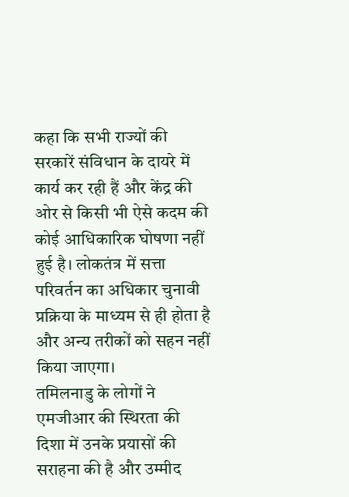कहा कि सभी राज्यों की सरकारें संविधान के दायरे में कार्य कर रही हैं और केंद्र की ओर से किसी भी ऐसे कदम की कोई आधिकारिक घोषणा नहीं हुई है। लोकतंत्र में सत्ता परिवर्तन का अधिकार चुनावी प्रक्रिया के माध्यम से ही होता है और अन्य तरीकों को सहन नहीं किया जाएगा।
तमिलनाडु के लोगों ने एमजीआर की स्थिरता की दिशा में उनके प्रयासों की सराहना की है और उम्मीद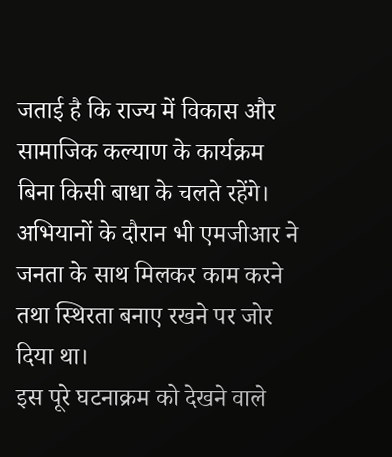जताई है कि राज्य में विकास और सामाजिक कल्याण के कार्यक्रम बिना किसी बाधा के चलते रहेंगे। अभियानों के दौरान भी एमजीआर ने जनता के साथ मिलकर काम करने तथा स्थिरता बनाए रखने पर जोर दिया था।
इस पूरे घटनाक्रम को देखने वाले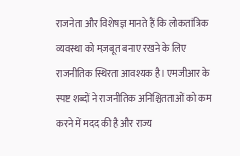राजनेता और विशेषज्ञ मानते हैं कि लोकतांत्रिक व्यवस्था को मज़बूत बनाए रखने के लिए राजनीतिक स्थिरता आवश्यक है। एमजीआर के स्पष्ट शब्दों ने राजनीतिक अनिश्चितताओं को कम करने में मदद की है और राज्य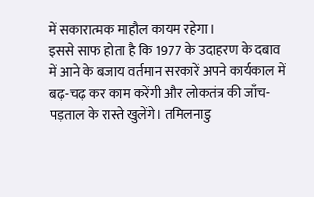में सकारात्मक माहौल कायम रहेगा।
इससे साफ होता है कि 1977 के उदाहरण के दबाव में आने के बजाय वर्तमान सरकारें अपने कार्यकाल में बढ़-चढ़ कर काम करेंगी और लोकतंत्र की जाँच-पड़ताल के रास्ते खुलेंगे। तमिलनाडु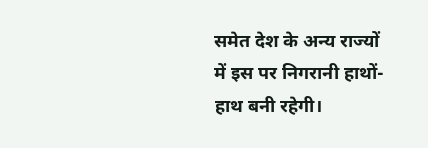समेत देश के अन्य राज्यों में इस पर निगरानी हाथों-हाथ बनी रहेगी।